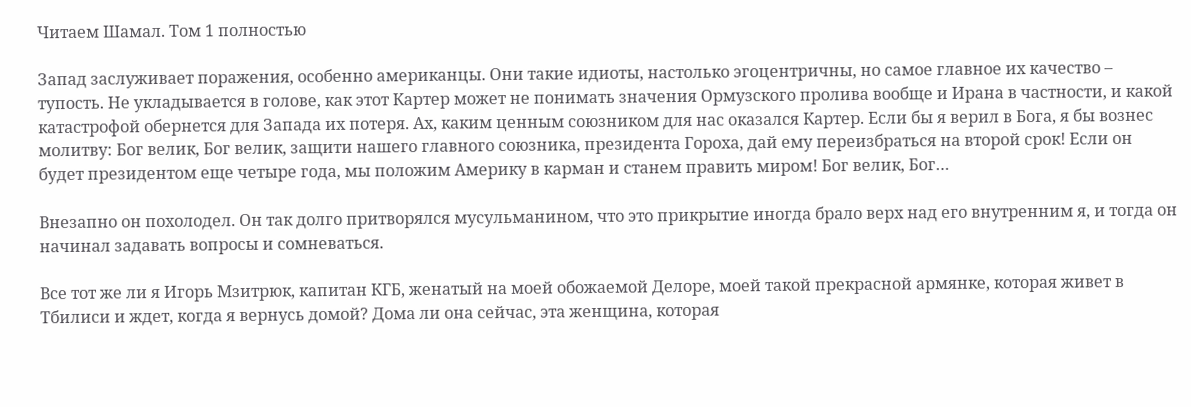Читаем Шамал. Том 1 полностью

Запад заслуживает поражения, особенно американцы. Они такие идиоты, настолько эгоцентричны, но самое главное их качество – тупость. Не укладывается в голове, как этот Картер может не понимать значения Ормузского пролива вообще и Ирана в частности, и какой катастрофой обернется для Запада их потеря. Ах, каким ценным союзником для нас оказался Картер. Если бы я верил в Бога, я бы вознес молитву: Бог велик, Бог велик, защити нашего главного союзника, президента Гороха, дай ему переизбраться на второй срок! Если он будет президентом еще четыре года, мы положим Америку в карман и станем править миром! Бог велик, Бог…

Внезапно он похолодел. Он так долго притворялся мусульманином, что это прикрытие иногда брало верх над его внутренним я, и тогда он начинал задавать вопросы и сомневаться.

Все тот же ли я Игорь Мзитрюк, капитан КГБ, женатый на моей обожаемой Делоре, моей такой прекрасной армянке, которая живет в Тбилиси и ждет, когда я вернусь домой? Дома ли она сейчас, эта женщина, которая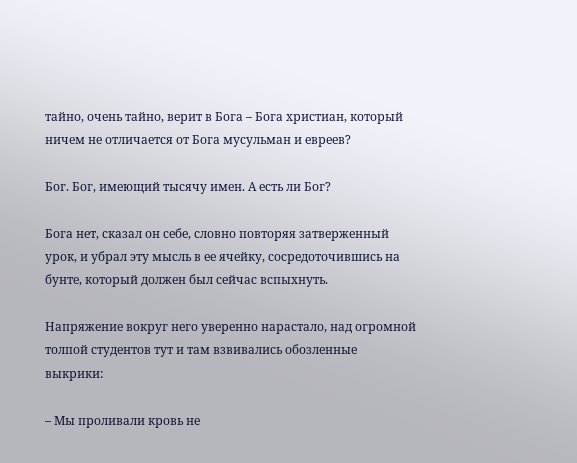тайно, очень тайно, верит в Бога – Бога христиан, который ничем не отличается от Бога мусульман и евреев?

Бог. Бог, имеющий тысячу имен. А есть ли Бог?

Бога нет, сказал он себе, словно повторяя затверженный урок, и убрал эту мысль в ее ячейку, сосредоточившись на бунте, который должен был сейчас вспыхнуть.

Напряжение вокруг него уверенно нарастало, над огромной толпой студентов тут и там взвивались обозленные выкрики:

– Мы проливали кровь не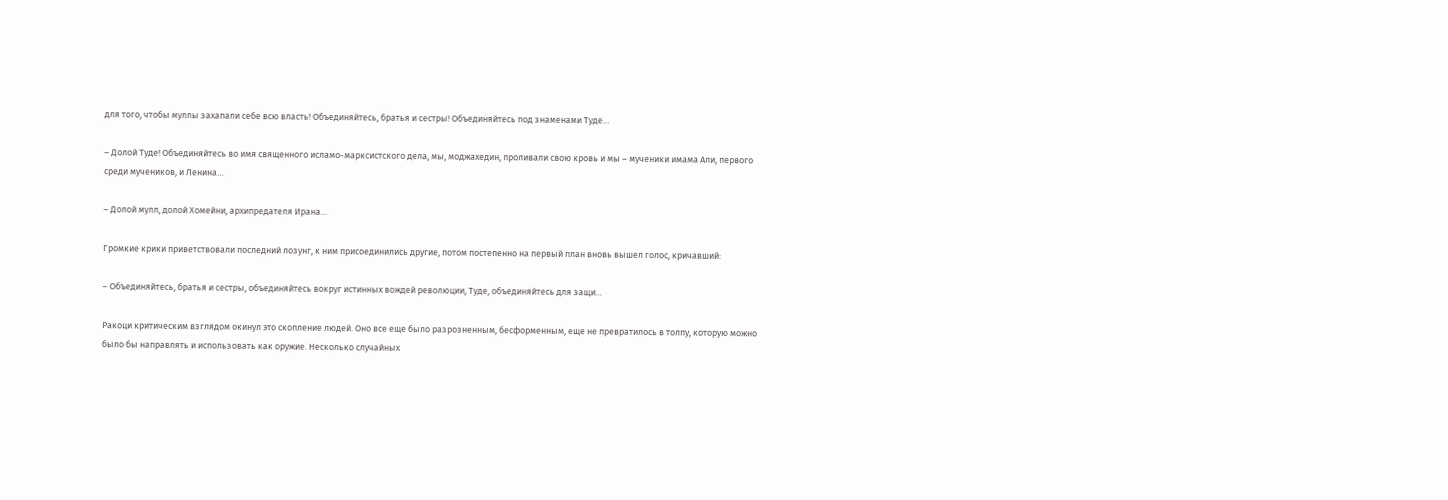для того, чтобы муллы захапали себе всю власть! Объединяйтесь, братья и сестры! Объединяйтесь под знаменами Туде…

– Долой Туде! Объединяйтесь во имя священного исламо-марксистского дела, мы, моджахедин, проливали свою кровь и мы – мученики имама Али, первого среди мучеников, и Ленина…

– Долой мулл, долой Хомейни, архипредателя Ирана…

Громкие крики приветствовали последний лозунг, к ним присоединились другие, потом постепенно на первый план вновь вышел голос, кричавший:

– Объединяйтесь, братья и сестры, объединяйтесь вокруг истинных вождей революции, Туде, объединяйтесь для защи…

Ракоци критическим взглядом окинул это скопление людей. Оно все еще было разрозненным, бесформенным, еще не превратилось в толпу, которую можно было бы направлять и использовать как оружие. Несколько случайных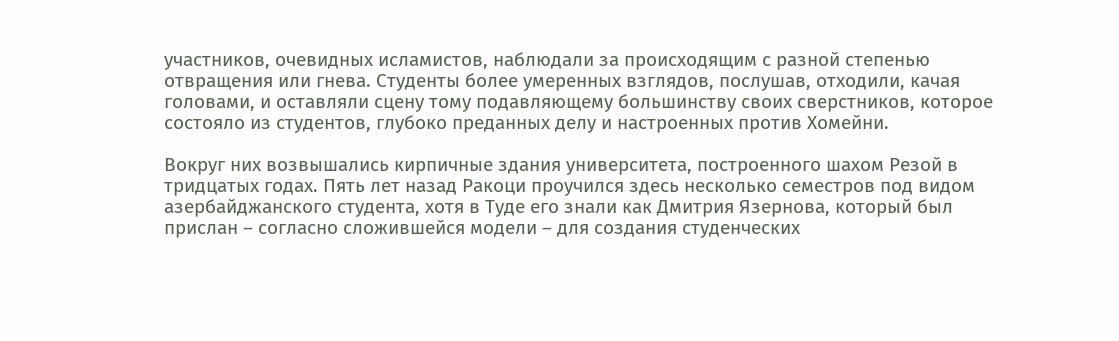участников, очевидных исламистов, наблюдали за происходящим с разной степенью отвращения или гнева. Студенты более умеренных взглядов, послушав, отходили, качая головами, и оставляли сцену тому подавляющему большинству своих сверстников, которое состояло из студентов, глубоко преданных делу и настроенных против Хомейни.

Вокруг них возвышались кирпичные здания университета, построенного шахом Резой в тридцатых годах. Пять лет назад Ракоци проучился здесь несколько семестров под видом азербайджанского студента, хотя в Туде его знали как Дмитрия Язернова, который был прислан – согласно сложившейся модели – для создания студенческих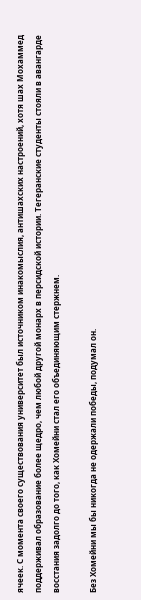ячеек. С момента своего существования университет был источником инакомыслия, антишахских настроений, хотя шах Мохаммед поддерживал образование более щедро, чем любой другой монарх в персидской истории. Тегеранские студенты стояли в авангарде восстания задолго до того, как Хомейни стал его объединяющим стержнем.

Без Хомейни мы бы никогда не одержали победы, подумал он.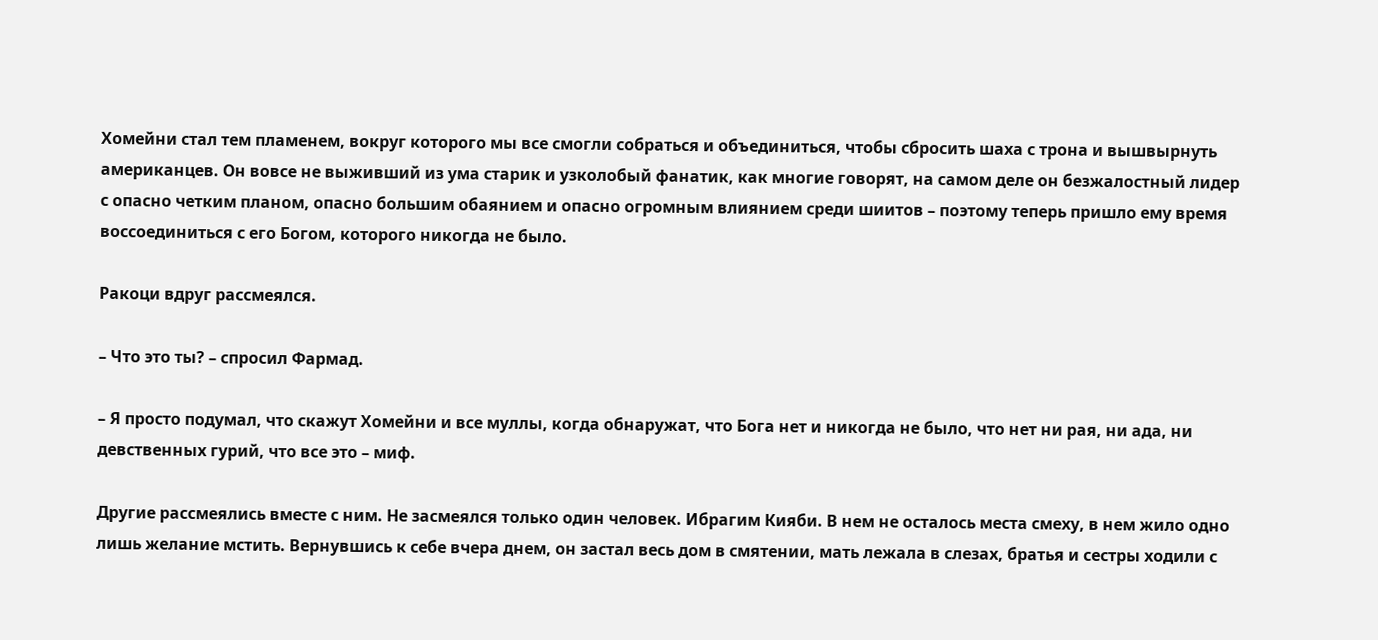Хомейни стал тем пламенем, вокруг которого мы все смогли собраться и объединиться, чтобы сбросить шаха с трона и вышвырнуть американцев. Он вовсе не выживший из ума старик и узколобый фанатик, как многие говорят, на самом деле он безжалостный лидер с опасно четким планом, опасно большим обаянием и опасно огромным влиянием среди шиитов – поэтому теперь пришло ему время воссоединиться с его Богом, которого никогда не было.

Ракоци вдруг рассмеялся.

– Что это ты? – спросил Фармад.

– Я просто подумал, что скажут Хомейни и все муллы, когда обнаружат, что Бога нет и никогда не было, что нет ни рая, ни ада, ни девственных гурий, что все это – миф.

Другие рассмеялись вместе с ним. Не засмеялся только один человек. Ибрагим Кияби. В нем не осталось места смеху, в нем жило одно лишь желание мстить. Вернувшись к себе вчера днем, он застал весь дом в смятении, мать лежала в слезах, братья и сестры ходили с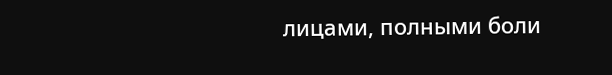лицами, полными боли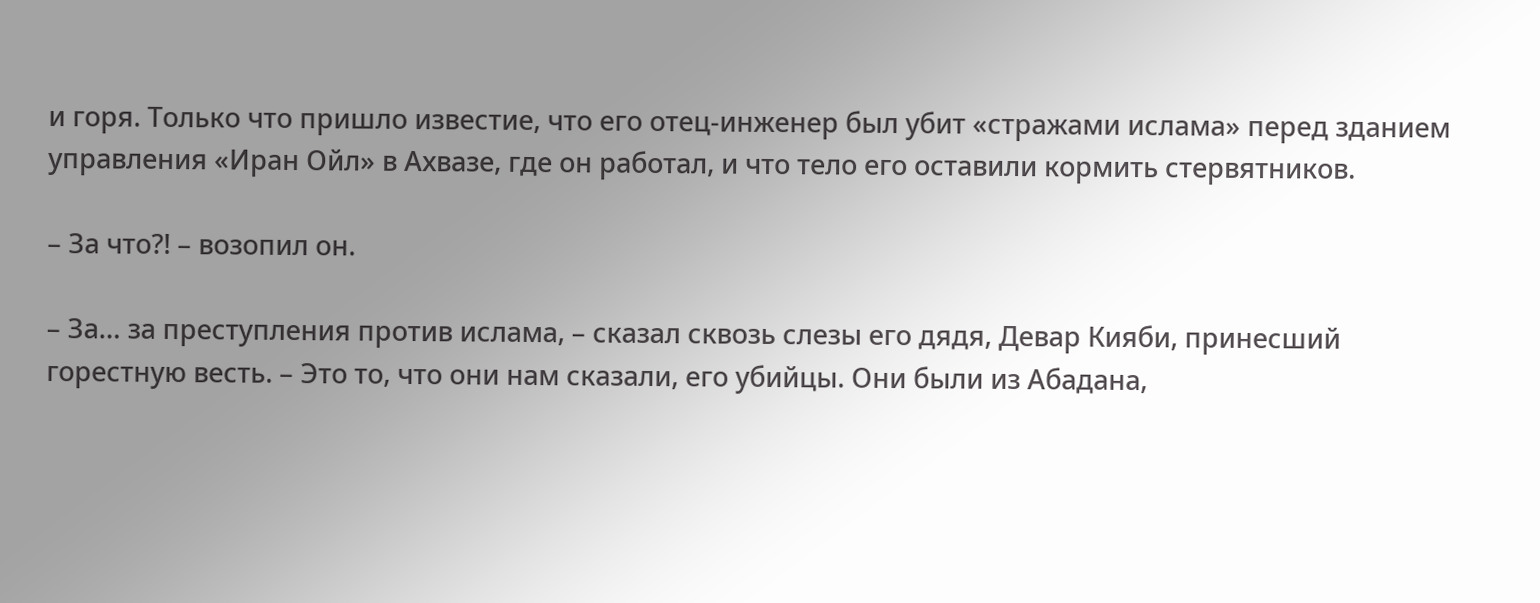и горя. Только что пришло известие, что его отец-инженер был убит «стражами ислама» перед зданием управления «Иран Ойл» в Ахвазе, где он работал, и что тело его оставили кормить стервятников.

– За что?! – возопил он.

– За… за преступления против ислама, – сказал сквозь слезы его дядя, Девар Кияби, принесший горестную весть. – Это то, что они нам сказали, его убийцы. Они были из Абадана,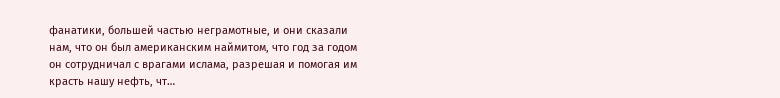фанатики, большей частью неграмотные, и они сказали нам, что он был американским наймитом, что год за годом он сотрудничал с врагами ислама, разрешая и помогая им красть нашу нефть, чт…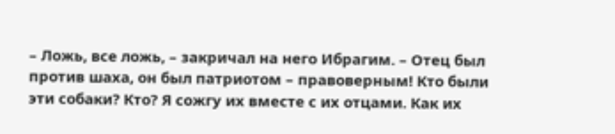– Ложь, все ложь, – закричал на него Ибрагим. – Отец был против шаха, он был патриотом – правоверным! Кто были эти собаки? Кто? Я сожгу их вместе с их отцами. Как их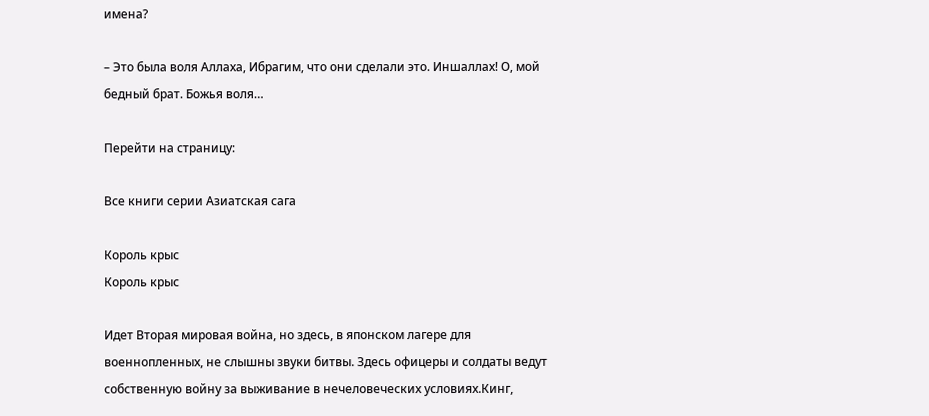имена?

– Это была воля Аллаха, Ибрагим, что они сделали это. Иншаллах! О, мой бедный брат. Божья воля…

Перейти на страницу:

Все книги серии Азиатская сага

Король крыс
Король крыс

Идет Вторая мировая война, но здесь, в японском лагере для военнопленных, не слышны звуки битвы. Здесь офицеры и солдаты ведут собственную войну за выживание в нечеловеческих условиях.Кинг,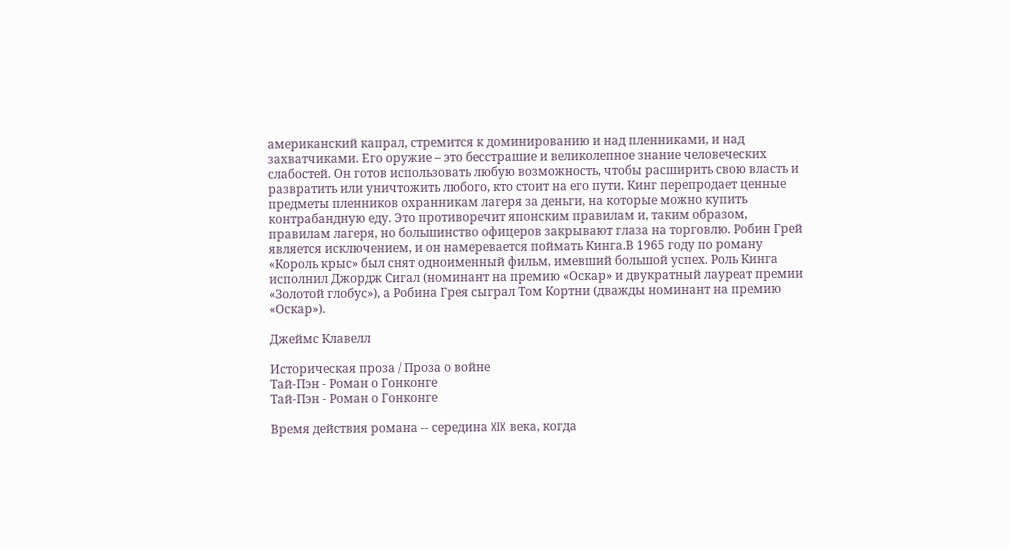американский капрал, стремится к доминированию и над пленниками, и над захватчиками. Его оружие – это бесстрашие и великолепное знание человеческих слабостей. Он готов использовать любую возможность, чтобы расширить свою власть и развратить или уничтожить любого, кто стоит на его пути. Кинг перепродает ценные предметы пленников охранникам лагеря за деньги, на которые можно купить контрабандную еду. Это противоречит японским правилам и, таким образом, правилам лагеря, но большинство офицеров закрывают глаза на торговлю. Робин Грей является исключением, и он намеревается поймать Кинга.В 1965 году по роману «Король крыс» был снят одноименный фильм, имевший большой успех. Роль Кинга исполнил Джордж Сигал (номинант на премию «Оскар» и двукратный лауреат премии «Золотой глобус»), а Робина Грея сыграл Том Кортни (дважды номинант на премию «Оскар»).

Джеймс Клавелл

Историческая проза / Проза о войне
Тай-Пэн - Роман о Гонконге
Тай-Пэн - Роман о Гонконге

Время действия романа -- середина XIX века, когда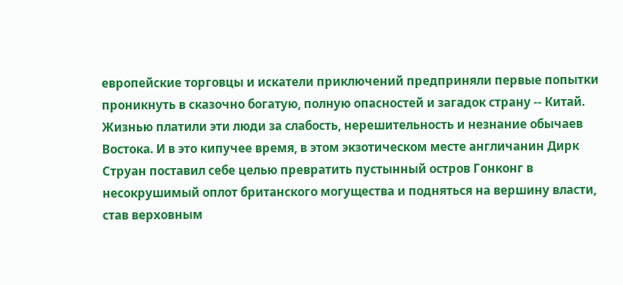европейские торговцы и искатели приключений предприняли первые попытки проникнуть в сказочно богатую, полную опасностей и загадок страну -- Китай. Жизнью платили эти люди за слабость, нерешительность и незнание обычаев Востока. И в это кипучее время, в этом экзотическом месте англичанин Дирк Струан поставил себе целью превратить пустынный остров Гонконг в несокрушимый оплот британского могущества и подняться на вершину власти, став верховным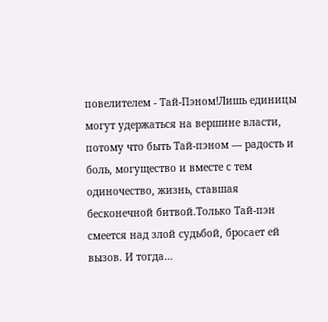повелителем - Тай-Пэном!Лишь единицы могут удержаться на вершине власти, потому что быть Тай-пэном — радость и боль, могущество и вместе с тем одиночество, жизнь, ставшая бесконечной битвой.Только Тай-пэн смеется над злой судьбой, бросает ей вызов. И тогда…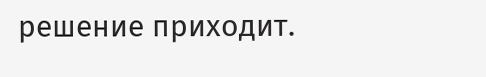решение приходит.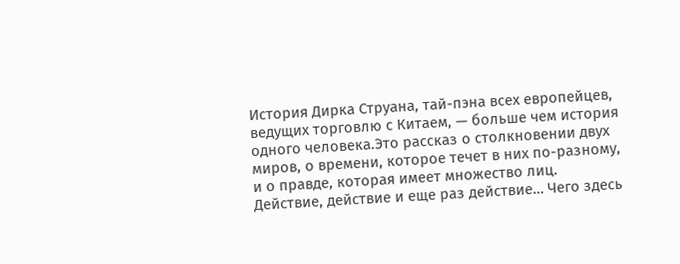История Дирка Струана, тай-пэна всех европейцев, ведущих торговлю с Китаем, — больше чем история одного человека.Это рассказ о столкновении двух миров, о времени, которое течет в них по-разному, и о правде, которая имеет множество лиц. Действие, действие и еще раз действие… Чего здесь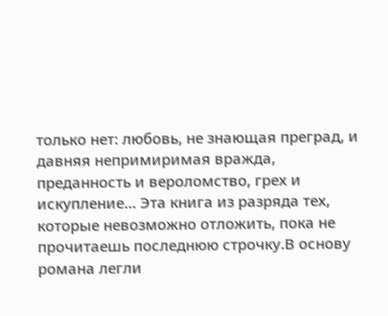только нет: любовь, не знающая преград, и давняя непримиримая вражда, преданность и вероломство, грех и искупление… Эта книга из разряда тех, которые невозможно отложить, пока не прочитаешь последнюю строчку.В основу романа легли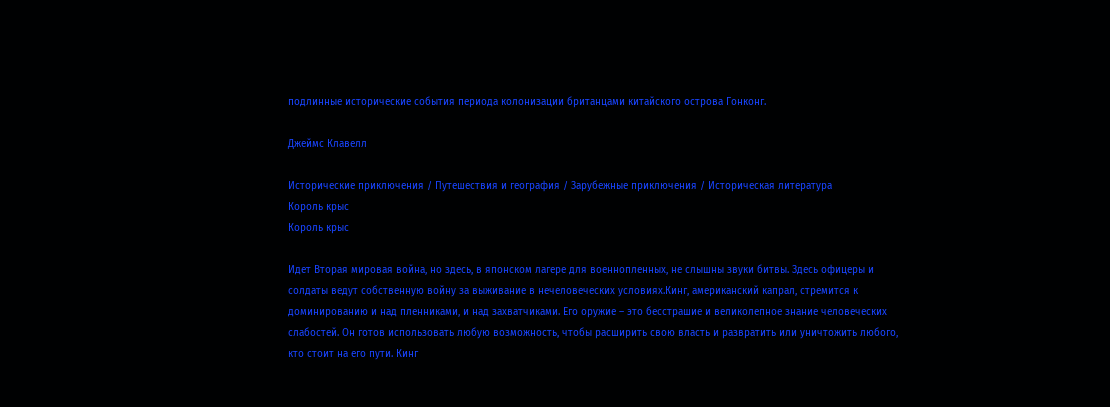подлинные исторические события периода колонизации британцами китайского острова Гонконг.

Джеймс Клавелл

Исторические приключения / Путешествия и география / Зарубежные приключения / Историческая литература
Король крыс
Король крыс

Идет Вторая мировая война, но здесь, в японском лагере для военнопленных, не слышны звуки битвы. Здесь офицеры и солдаты ведут собственную войну за выживание в нечеловеческих условиях.Кинг, американский капрал, стремится к доминированию и над пленниками, и над захватчиками. Его оружие – это бесстрашие и великолепное знание человеческих слабостей. Он готов использовать любую возможность, чтобы расширить свою власть и развратить или уничтожить любого, кто стоит на его пути. Кинг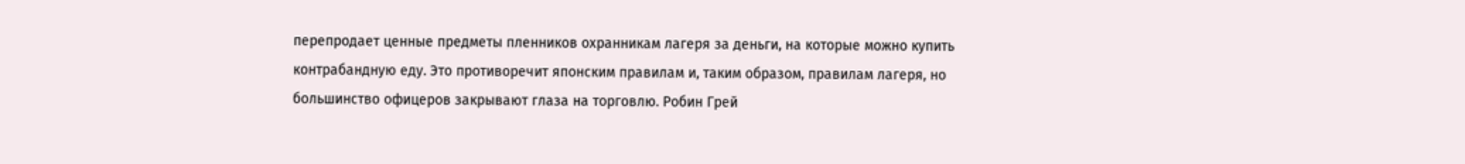перепродает ценные предметы пленников охранникам лагеря за деньги, на которые можно купить контрабандную еду. Это противоречит японским правилам и, таким образом, правилам лагеря, но большинство офицеров закрывают глаза на торговлю. Робин Грей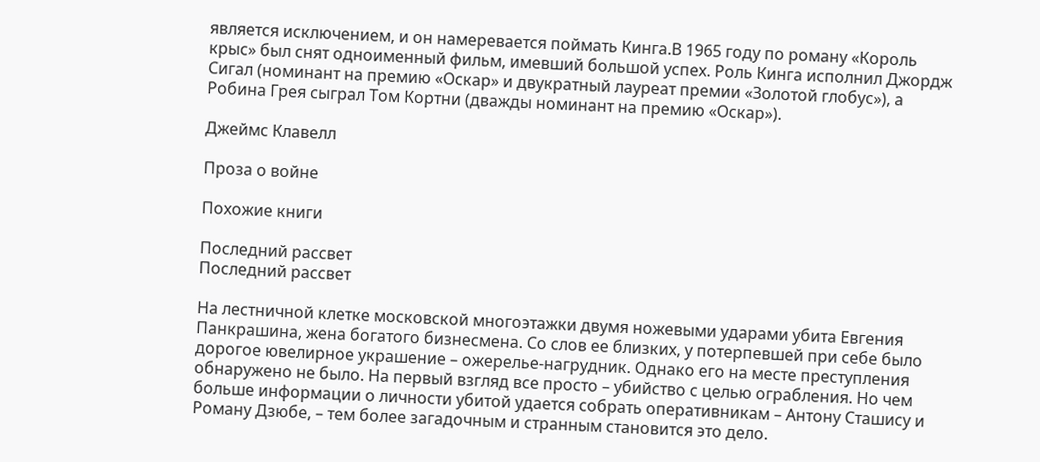является исключением, и он намеревается поймать Кинга.В 1965 году по роману «Король крыс» был снят одноименный фильм, имевший большой успех. Роль Кинга исполнил Джордж Сигал (номинант на премию «Оскар» и двукратный лауреат премии «Золотой глобус»), а Робина Грея сыграл Том Кортни (дважды номинант на премию «Оскар»).

Джеймс Клавелл

Проза о войне

Похожие книги

Последний рассвет
Последний рассвет

На лестничной клетке московской многоэтажки двумя ножевыми ударами убита Евгения Панкрашина, жена богатого бизнесмена. Со слов ее близких, у потерпевшей при себе было дорогое ювелирное украшение – ожерелье-нагрудник. Однако его на месте преступления обнаружено не было. На первый взгляд все просто – убийство с целью ограбления. Но чем больше информации о личности убитой удается собрать оперативникам – Антону Сташису и Роману Дзюбе, – тем более загадочным и странным становится это дело.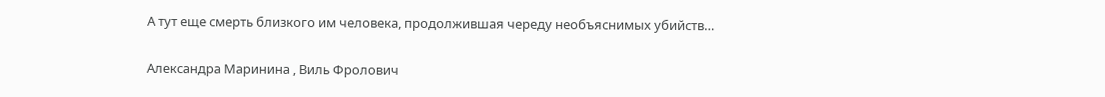А тут еще смерть близкого им человека, продолжившая череду необъяснимых убийств…

Александра Маринина , Виль Фролович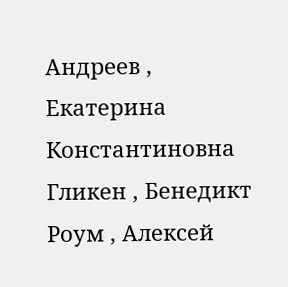Андреев , Екатерина Константиновна Гликен , Бенедикт Роум , Алексей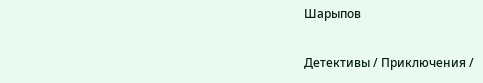Шарыпов

Детективы / Приключения /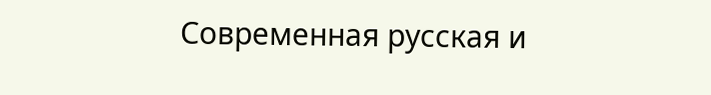Современная русская и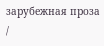зарубежная проза /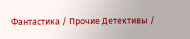Фантастика / Прочие Детективы /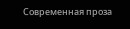Современная проза